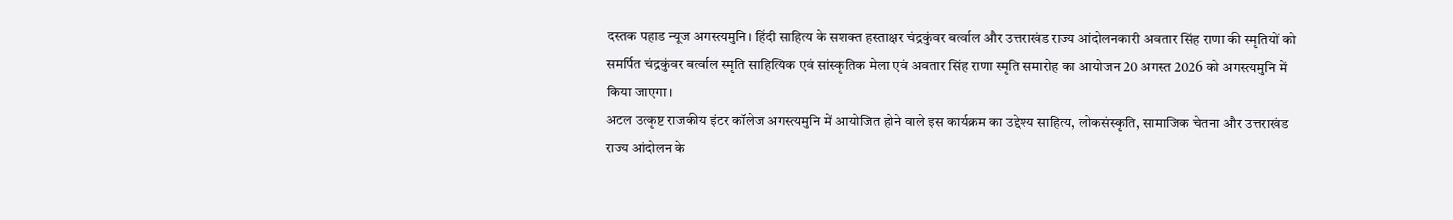दस्तक पहाड न्यूज अगस्त्यमुनि। हिंदी साहित्य के सशक्त हस्ताक्षर चंद्रकुंवर बर्त्वाल और उत्तराखंड राज्य आंदोलनकारी अवतार सिंह राणा की स्मृतियों को समर्पित चंद्रकुंवर बर्त्वाल स्मृति साहित्यिक एवं सांस्कृतिक मेला एवं अवतार सिंह राणा स्मृति समारोह का आयोजन 20 अगस्त 2026 को अगस्त्यमुनि में किया जाएगा।
अटल उत्कृष्ट राजकीय इंटर कॉलेज अगस्त्यमुनि में आयोजित होने वाले इस कार्यक्रम का उद्देश्य साहित्य, लोकसंस्कृति, सामाजिक चेतना और उत्तराखंड राज्य आंदोलन के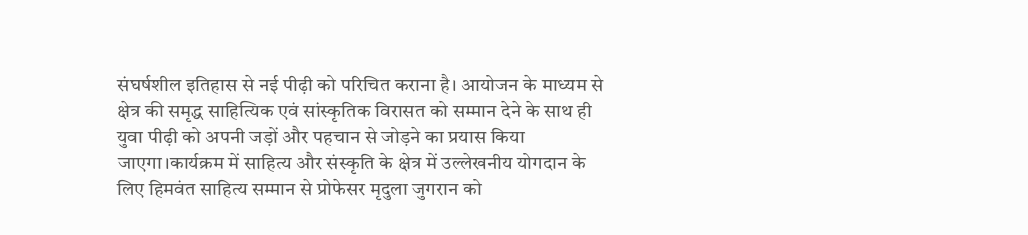संघर्षशील इतिहास से नई पीढ़ी को परिचित कराना है। आयोजन के माध्यम से क्षेत्र की समृद्ध साहित्यिक एवं सांस्कृतिक विरासत को सम्मान देने के साथ ही युवा पीढ़ी को अपनी जड़ों और पहचान से जोड़ने का प्रयास किया जाएगा।कार्यक्रम में साहित्य और संस्कृति के क्षेत्र में उल्लेखनीय योगदान के लिए हिमवंत साहित्य सम्मान से प्रोफेसर मृदुला जुगरान को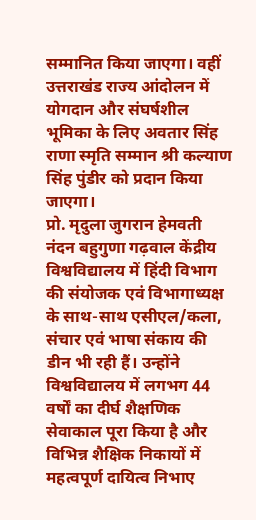सम्मानित किया जाएगा। वहीं उत्तराखंड राज्य आंदोलन में योगदान और संघर्षशील भूमिका के लिए अवतार सिंह राणा स्मृति सम्मान श्री कल्याण सिंह पुंडीर को प्रदान किया जाएगा।
प्रो. मृदुला जुगरान हेमवती नंदन बहुगुणा गढ़वाल केंद्रीय विश्वविद्यालय में हिंदी विभाग की संयोजक एवं विभागाध्यक्ष के साथ-साथ एसीएल/कला, संचार एवं भाषा संकाय की डीन भी रही हैं। उन्होंने विश्वविद्यालय में लगभग 44 वर्षों का दीर्घ शैक्षणिक सेवाकाल पूरा किया है और विभिन्न शैक्षिक निकायों में महत्वपूर्ण दायित्व निभाए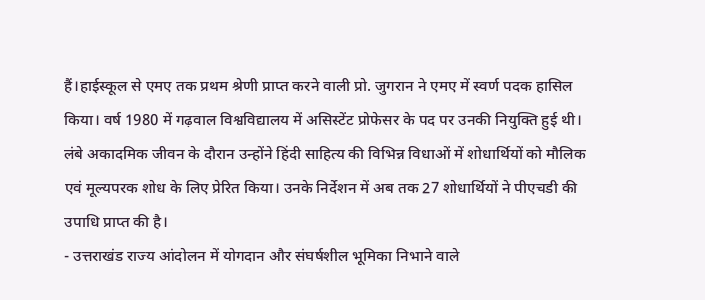हैं।हाईस्कूल से एमए तक प्रथम श्रेणी प्राप्त करने वाली प्रो. जुगरान ने एमए में स्वर्ण पदक हासिल किया। वर्ष 1980 में गढ़वाल विश्वविद्यालय में असिस्टेंट प्रोफेसर के पद पर उनकी नियुक्ति हुई थी। लंबे अकादमिक जीवन के दौरान उन्होंने हिंदी साहित्य की विभिन्न विधाओं में शोधार्थियों को मौलिक एवं मूल्यपरक शोध के लिए प्रेरित किया। उनके निर्देशन में अब तक 27 शोधार्थियों ने पीएचडी की उपाधि प्राप्त की है।
- उत्तराखंड राज्य आंदोलन में योगदान और संघर्षशील भूमिका निभाने वाले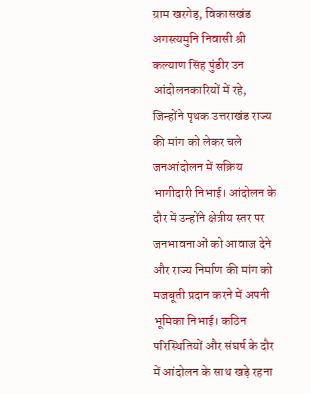ग्राम खरगेड़, विकासखंड अगस्त्यमुनि निवासी श्री कल्याण सिंह पुंडीर उन आंदोलनकारियों में रहे, जिन्होंने पृथक उत्तराखंड राज्य की मांग को लेकर चले जनआंदोलन में सक्रिय भागीदारी निभाई। आंदोलन के दौर में उन्होंने क्षेत्रीय स्तर पर जनभावनाओं को आवाज देने और राज्य निर्माण की मांग को मजबूती प्रदान करने में अपनी भूमिका निभाई। कठिन परिस्थितियों और संघर्ष के दौर में आंदोलन के साथ खड़े रहना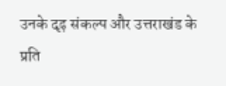उनके दृढ़ संकल्प और उत्तराखंड के प्रति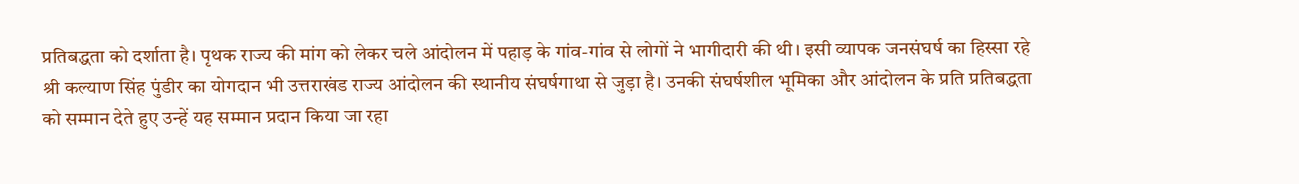प्रतिबद्धता को दर्शाता है। पृथक राज्य की मांग को लेकर चले आंदोलन में पहाड़ के गांव-गांव से लोगों ने भागीदारी की थी। इसी व्यापक जनसंघर्ष का हिस्सा रहे श्री कल्याण सिंह पुंडीर का योगदान भी उत्तराखंड राज्य आंदोलन की स्थानीय संघर्षगाथा से जुड़ा है। उनकी संघर्षशील भूमिका और आंदोलन के प्रति प्रतिबद्धता को सम्मान देते हुए उन्हें यह सम्मान प्रदान किया जा रहा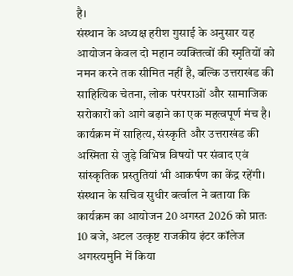है।
संस्थान के अध्यक्ष हरीश गुसाई के अनुसार यह आयोजन केवल दो महान व्यक्तित्वों की स्मृतियों को नमन करने तक सीमित नहीं है, बल्कि उत्तराखंड की साहित्यिक चेतना, लोक परंपराओं और सामाजिक सरोकारों को आगे बढ़ाने का एक महत्वपूर्ण मंच है। कार्यक्रम में साहित्य, संस्कृति और उत्तराखंड की अस्मिता से जुड़े विभिन्न विषयों पर संवाद एवं सांस्कृतिक प्रस्तुतियां भी आकर्षण का केंद्र रहेंगी।
संस्थान के सचिव सुधीर बर्त्वाल ने बताया कि कार्यक्रम का आयोजन 20 अगस्त 2026 को प्रातः 10 बजे, अटल उत्कृष्ट राजकीय इंटर कॉलेज अगस्त्यमुनि में किया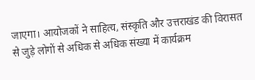जाएगा। आयोजकों ने साहित्य, संस्कृति और उत्तराखंड की विरासत से जुड़े लोगों से अधिक से अधिक संख्या में कार्यक्रम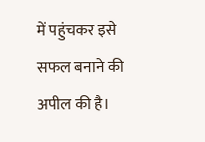में पहुंचकर इसे सफल बनाने की अपील की है।